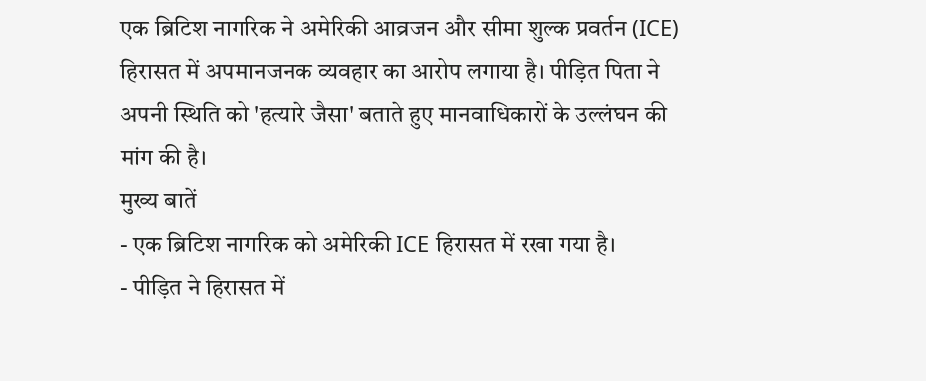एक ब्रिटिश नागरिक ने अमेरिकी आव्रजन और सीमा शुल्क प्रवर्तन (ICE) हिरासत में अपमानजनक व्यवहार का आरोप लगाया है। पीड़ित पिता ने अपनी स्थिति को 'हत्यारे जैसा' बताते हुए मानवाधिकारों के उल्लंघन की मांग की है।
मुख्य बातें
- एक ब्रिटिश नागरिक को अमेरिकी ICE हिरासत में रखा गया है।
- पीड़ित ने हिरासत में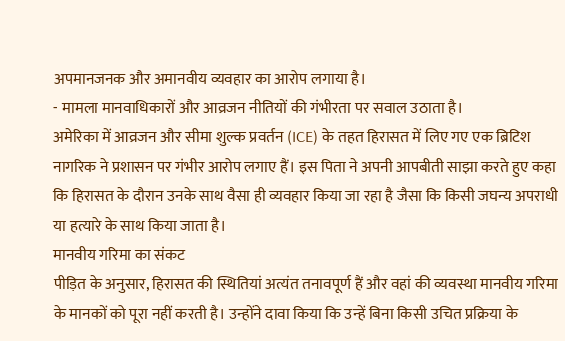अपमानजनक और अमानवीय व्यवहार का आरोप लगाया है।
- मामला मानवाधिकारों और आव्रजन नीतियों की गंभीरता पर सवाल उठाता है।
अमेरिका में आव्रजन और सीमा शुल्क प्रवर्तन (ICE) के तहत हिरासत में लिए गए एक ब्रिटिश नागरिक ने प्रशासन पर गंभीर आरोप लगाए हैं। इस पिता ने अपनी आपबीती साझा करते हुए कहा कि हिरासत के दौरान उनके साथ वैसा ही व्यवहार किया जा रहा है जैसा कि किसी जघन्य अपराधी या हत्यारे के साथ किया जाता है।
मानवीय गरिमा का संकट
पीड़ित के अनुसार, हिरासत की स्थितियां अत्यंत तनावपूर्ण हैं और वहां की व्यवस्था मानवीय गरिमा के मानकों को पूरा नहीं करती है। उन्होंने दावा किया कि उन्हें बिना किसी उचित प्रक्रिया के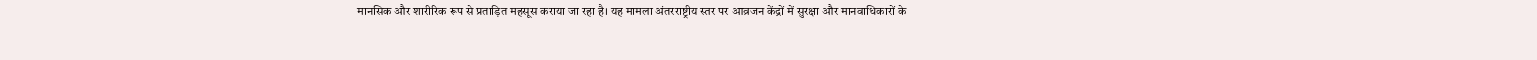मानसिक और शारीरिक रूप से प्रताड़ित महसूस कराया जा रहा है। यह मामला अंतरराष्ट्रीय स्तर पर आव्रजन केंद्रों में सुरक्षा और मानवाधिकारों के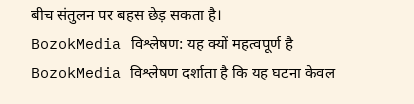बीच संतुलन पर बहस छेड़ सकता है।
BozokMedia विश्लेषण: यह क्यों महत्वपूर्ण है
BozokMedia विश्लेषण दर्शाता है कि यह घटना केवल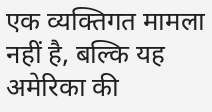एक व्यक्तिगत मामला नहीं है, बल्कि यह अमेरिका की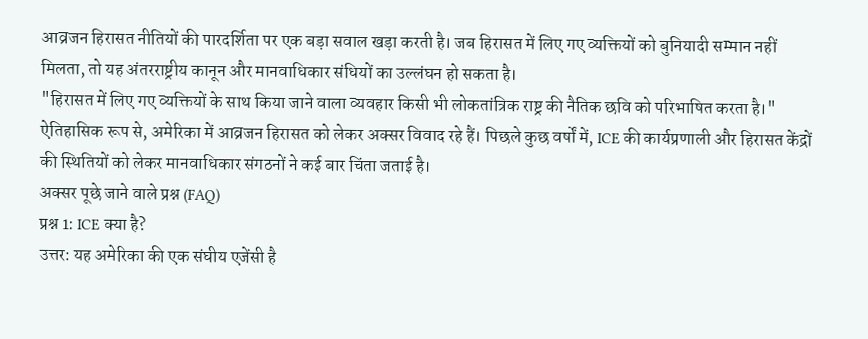आव्रजन हिरासत नीतियों की पारदर्शिता पर एक बड़ा सवाल खड़ा करती है। जब हिरासत में लिए गए व्यक्तियों को बुनियादी सम्मान नहीं मिलता, तो यह अंतरराष्ट्रीय कानून और मानवाधिकार संधियों का उल्लंघन हो सकता है।
"हिरासत में लिए गए व्यक्तियों के साथ किया जाने वाला व्यवहार किसी भी लोकतांत्रिक राष्ट्र की नैतिक छवि को परिभाषित करता है।"
ऐतिहासिक रूप से, अमेरिका में आव्रजन हिरासत को लेकर अक्सर विवाद रहे हैं। पिछले कुछ वर्षों में, ICE की कार्यप्रणाली और हिरासत केंद्रों की स्थितियों को लेकर मानवाधिकार संगठनों ने कई बार चिंता जताई है।
अक्सर पूछे जाने वाले प्रश्न (FAQ)
प्रश्न 1: ICE क्या है?
उत्तर: यह अमेरिका की एक संघीय एजेंसी है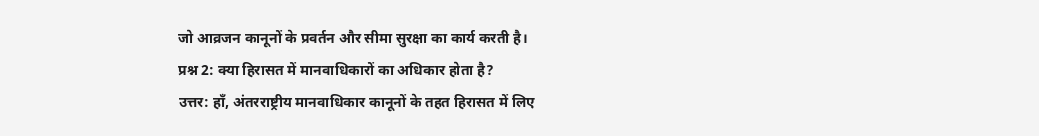जो आव्रजन कानूनों के प्रवर्तन और सीमा सुरक्षा का कार्य करती है।
प्रश्न 2: क्या हिरासत में मानवाधिकारों का अधिकार होता है?
उत्तर: हाँ, अंतरराष्ट्रीय मानवाधिकार कानूनों के तहत हिरासत में लिए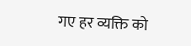गए हर व्यक्ति को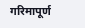गरिमापूर्ण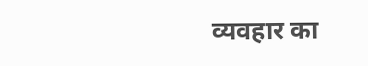व्यवहार का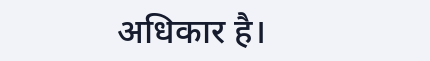अधिकार है।